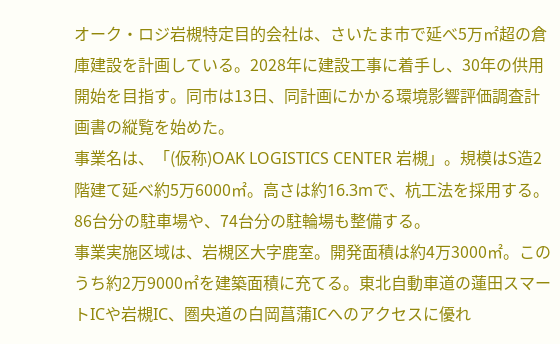オーク・ロジ岩槻特定目的会社は、さいたま市で延べ5万㎡超の倉庫建設を計画している。2028年に建設工事に着手し、30年の供用開始を目指す。同市は13日、同計画にかかる環境影響評価調査計画書の縦覧を始めた。
事業名は、「(仮称)OAK LOGISTICS CENTER 岩槻」。規模はS造2階建て延べ約5万6000㎡。高さは約16.3mで、杭工法を採用する。86台分の駐車場や、74台分の駐輪場も整備する。
事業実施区域は、岩槻区大字鹿室。開発面積は約4万3000㎡。このうち約2万9000㎡を建築面積に充てる。東北自動車道の蓮田スマートICや岩槻IC、圏央道の白岡菖蒲ICへのアクセスに優れ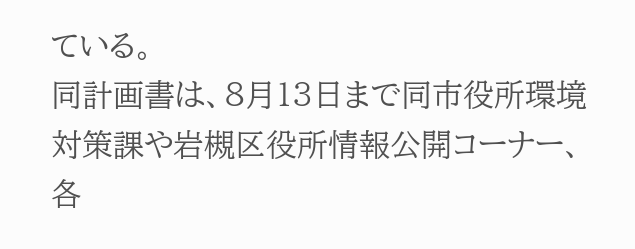ている。
同計画書は、8月13日まで同市役所環境対策課や岩槻区役所情報公開コーナー、各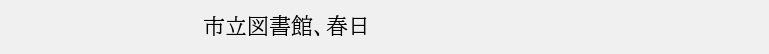市立図書館、春日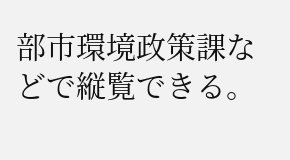部市環境政策課などで縦覧できる。